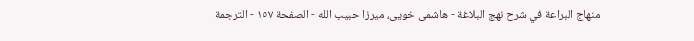منهاج البراعة في شرح نهج البلاغة - هاشمى خويى، ميرزا حبيب الله - الصفحة ١٥٧ - الترجمة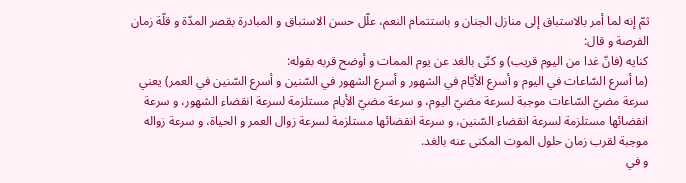ثمّ إنه لما أمر بالاستباق إلى منازل الجنان و باستتمام النعم، علّل حسن الاستباق و المبادرة بقصر المدّة و قلّة زمان الفرصة و قال:
كنايه (فانّ غدا من اليوم قريب) و كنّى بالغد عن يوم الممات و أوضح قربه بقوله:
(ما أسرع السّاعات في اليوم و أسرع الأيّام في الشهور و أسرع الشهور في السّنين و أسرع السّنين في العمر) يعني سرعة مضيّ السّاعات موجبة لسرعة مضيّ اليوم، و سرعة مضيّ الأيام مستلزمة لسرعة انقضاء الشهور، و سرعة انقضائها مستلزمة لسرعة انقضاء السّنين، و سرعة انقضائها مستلزمة لسرعة زوال العمر و الحياة، و سرعة زواله موجبة لقرب زمان حلول الموت المكنى عنه بالغد.
و في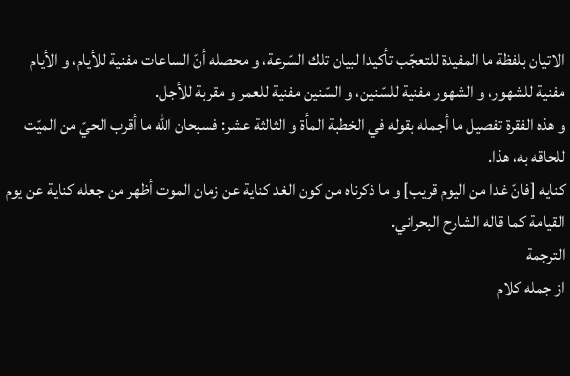الاتيان بلفظة ما المفيدة للتعجّب تأكيدا لبيان تلك السّرعة، و محصله أنّ الساعات مفنية للأيام، و الأيام مفنية للشهور، و الشهور مفنية للسّنين، و السّنين مفنية للعمر و مقربة للأجل.
و هذه الفقرة تفصيل ما أجمله بقوله في الخطبة المأة و الثالثة عشر: فسبحان اللّه ما أقرب الحيّ من الميّت للحاقه به، هذا.
كنايه [فانّ غدا من اليوم قريب] و ما ذكرناه من كون الغد كناية عن زمان الموت أظهر من جعله كناية عن يوم القيامة كما قاله الشارح البحراني.
الترجمة
از جمله كلام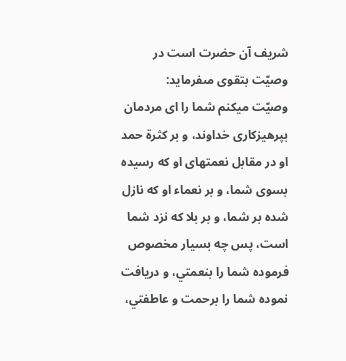شريف آن حضرت است در وصيّت بتقوى مىفرمايد:
وصيّت ميكنم شما را اى مردمان بپرهيزكارى خداوند، و بر كثرة حمد او در مقابل نعمتهاى او كه رسيده بسوى شما، و بر نعماء او كه نازل شده بر شما، و بر بلا كه نزد شما است، پس چه بسيار مخصوص فرموده شما را بنعمتي، و دريافت نموده شما را برحمت و عاطفتي،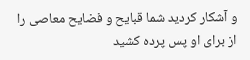و آشكار كرديد شما قبايح و فضايح معاصى را از براى او پس پرده كشيد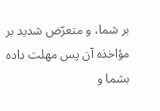بر شما، و متعرّض شديد بر مؤاخذه آن پس مهلت داده بشما و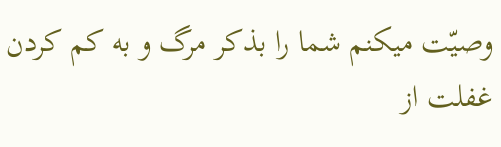وصيّت ميكنم شما را بذكر مرگ و به كم كردن غفلت از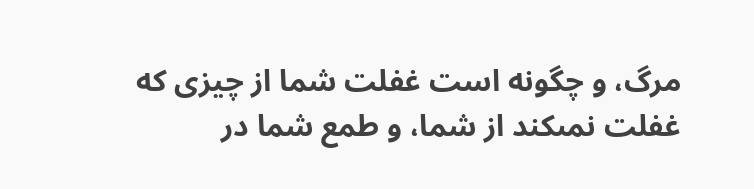مرگ، و چگونه است غفلت شما از چيزى كه غفلت نمىكند از شما، و طمع شما در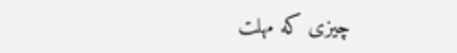چيزى كه مهلت